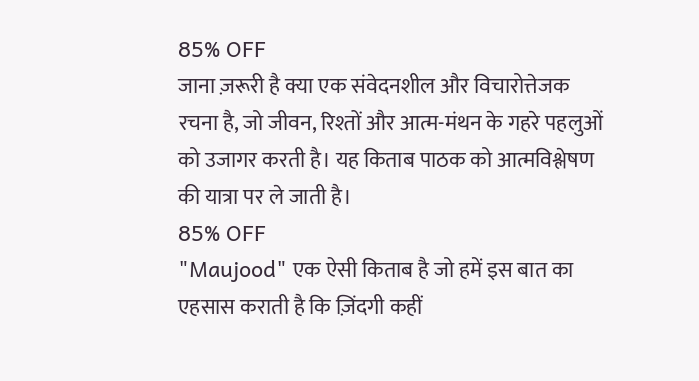85% OFF
जाना ज़रूरी है क्या एक संवेदनशील और विचारोत्तेजक रचना है, जो जीवन, रिश्तों और आत्म-मंथन के गहरे पहलुओं को उजागर करती है। यह किताब पाठक को आत्मविश्लेषण की यात्रा पर ले जाती है।
85% OFF
"Maujood" एक ऐसी किताब है जो हमें इस बात का एहसास कराती है कि ज़िंदगी कहीं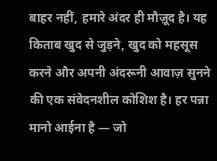बाहर नहीं, हमारे अंदर ही मौज़ूद है। यह किताब खुद से जुड़ने, खुद को महसूस करने और अपनी अंदरूनी आवाज़ सुनने की एक संवेदनशील कोशिश है। हर पन्ना मानो आईना है — जो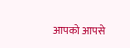आपको आपसे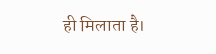ही मिलाता है।